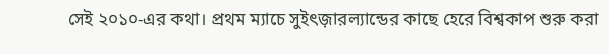সেই ২০১০-এর কথা। প্রথম ম্যাচে সুইৎজ়ারল্যান্ডের কাছে হেরে বিশ্বকাপ শুরু করা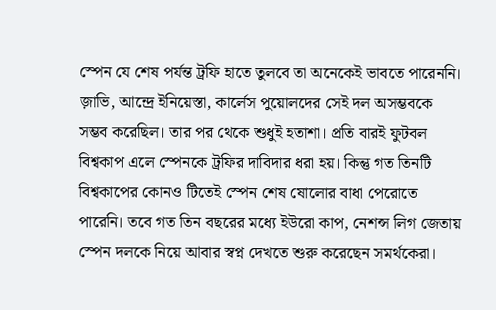স্পেন যে শেষ পর্যন্ত ট্রফি হাতে তুলবে তা অনেকেই ভাবতে পারেননি। জ়াভি, আন্দ্রে ইনিয়েস্তা, কার্লেস পুয়োলদের সেই দল অসম্ভবকে সম্ভব করেছিল। তার পর থেকে শুধুই হতাশা। প্রতি বারই ফুটবল বিশ্বকাপ এলে স্পেনকে ট্রফির দাবিদার ধরা হয়। কিন্তু গত তিনটি বিশ্বকাপের কোনও টিতেই স্পেন শেষ ষোলোর বাধা পেরোতে পারেনি। তবে গত তিন বছরের মধ্যে ইউরো কাপ, নেশন্স লিগ জেতায় স্পেন দলকে নিয়ে আবার স্বপ্ন দেখতে শুরু করেছেন সমর্থকেরা।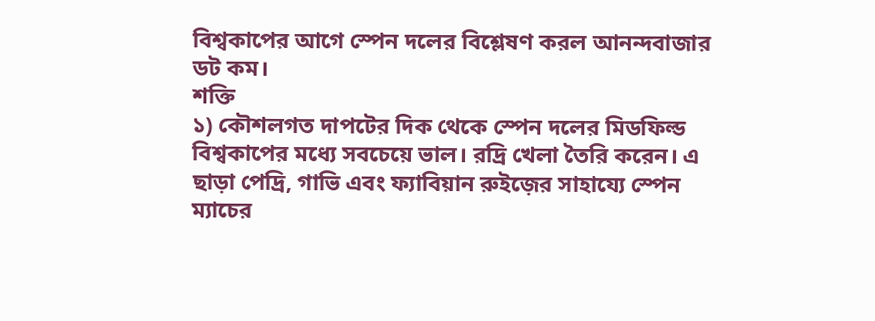বিশ্বকাপের আগে স্পেন দলের বিশ্লেষণ করল আনন্দবাজার ডট কম।
শক্তি
১) কৌশলগত দাপটের দিক থেকে স্পেন দলের মিডফিল্ড বিশ্বকাপের মধ্যে সবচেয়ে ভাল। রদ্রি খেলা তৈরি করেন। এ ছাড়া পেদ্রি, গাভি এবং ফ্যাবিয়ান রুইজ়ের সাহায্যে স্পেন ম্যাচের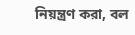নিয়ন্ত্রণ করা, বল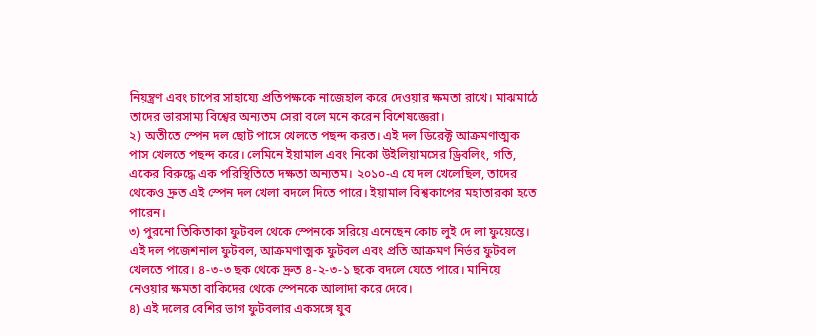নিয়ন্ত্রণ এবং চাপের সাহায্যে প্রতিপক্ষকে নাজেহাল করে দেওয়ার ক্ষমতা রাখে। মাঝমাঠে তাদের ভারসাম্য বিশ্বের অন্যতম সেরা বলে মনে করেন বিশেষজ্ঞেরা।
২) অতীতে স্পেন দল ছোট পাসে খেলতে পছন্দ করত। এই দল ডিরেক্ট আক্রমণাত্মক পাস খেলতে পছন্দ করে। লেমিনে ইয়ামাল এবং নিকো উইলিয়ামসের ড্রিবলিং, গতি, একের বিরুদ্ধে এক পরিস্থিতিতে দক্ষতা অন্যতম। ২০১০-এ যে দল খেলেছিল, তাদের থেকেও দ্রুত এই স্পেন দল খেলা বদলে দিতে পারে। ইয়ামাল বিশ্বকাপের মহাতারকা হতে পারেন।
৩) পুরনো তিকিতাকা ফুটবল থেকে স্পেনকে সরিয়ে এনেছেন কোচ লুই দে লা ফুয়েন্তে। এই দল পজেশনাল ফুটবল, আক্রমণাত্মক ফুটবল এবং প্রতি আক্রমণ নির্ভর ফুটবল খেলতে পারে। ৪-৩-৩ ছক থেকে দ্রুত ৪-২-৩-১ ছকে বদলে যেতে পারে। মানিয়ে নেওয়ার ক্ষমতা বাকিদের থেকে স্পেনকে আলাদা করে দেবে।
৪) এই দলের বেশির ভাগ ফুটবলার একসঙ্গে যুব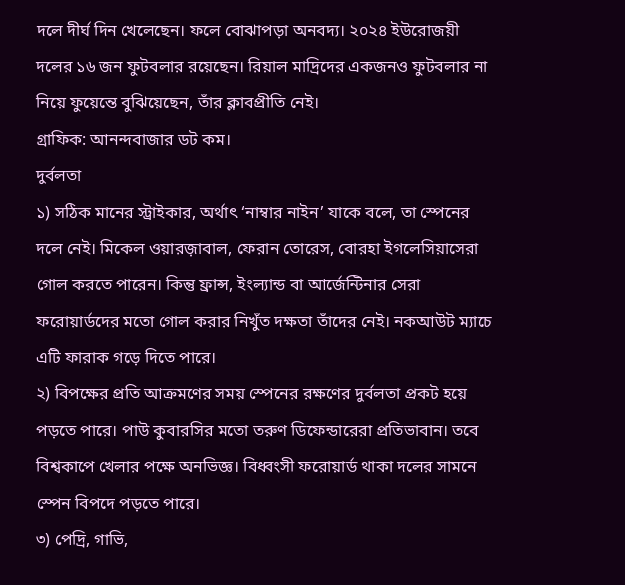দলে দীর্ঘ দিন খেলেছেন। ফলে বোঝাপড়া অনবদ্য। ২০২৪ ইউরোজয়ী দলের ১৬ জন ফুটবলার রয়েছেন। রিয়াল মাদ্রিদের একজনও ফুটবলার না নিয়ে ফুয়েন্তে বুঝিয়েছেন, তাঁর ক্লাবপ্রীতি নেই।
গ্রাফিক: আনন্দবাজার ডট কম।
দুর্বলতা
১) সঠিক মানের স্ট্রাইকার, অর্থাৎ ‘নাম্বার নাইন’ যাকে বলে, তা স্পেনের দলে নেই। মিকেল ওয়ারজ়াবাল, ফেরান তোরেস, বোরহা ইগলেসিয়াসেরা গোল করতে পারেন। কিন্তু ফ্রান্স, ইংল্যান্ড বা আর্জেন্টিনার সেরা ফরোয়ার্ডদের মতো গোল করার নিখুঁত দক্ষতা তাঁদের নেই। নকআউট ম্যাচে এটি ফারাক গড়ে দিতে পারে।
২) বিপক্ষের প্রতি আক্রমণের সময় স্পেনের রক্ষণের দুর্বলতা প্রকট হয়ে পড়তে পারে। পাউ কুবারসির মতো তরুণ ডিফেন্ডারেরা প্রতিভাবান। তবে বিশ্বকাপে খেলার পক্ষে অনভিজ্ঞ। বিধ্বংসী ফরোয়ার্ড থাকা দলের সামনে স্পেন বিপদে পড়তে পারে।
৩) পেদ্রি, গাভি,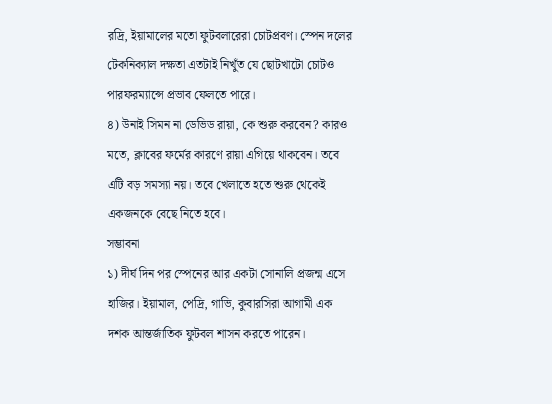রদ্রি, ইয়ামালের মতো ফুটবলারেরা চোটপ্রবণ। স্পেন দলের টেকনিক্যাল দক্ষতা এতটাই নিখুঁত যে ছোটখাটো চোটও পারফরম্যান্সে প্রভাব ফেলতে পারে।
৪) উনাই সিমন না ডেভিড রায়া, কে শুরু করবেন? কারও মতে, ক্লাবের ফর্মের কারণে রায়া এগিয়ে থাকবেন। তবে এটি বড় সমস্যা নয়। তবে খেলাতে হতে শুরু থেকেই একজনকে বেছে নিতে হবে।
সম্ভাবনা
১) দীর্ঘ দিন পর স্পেনের আর একটা সোনালি প্রজন্ম এসে হাজির। ইয়ামাল, পেদ্রি, গাভি, কুবারসিরা আগামী এক দশক আন্তর্জাতিক ফুটবল শাসন করতে পারেন।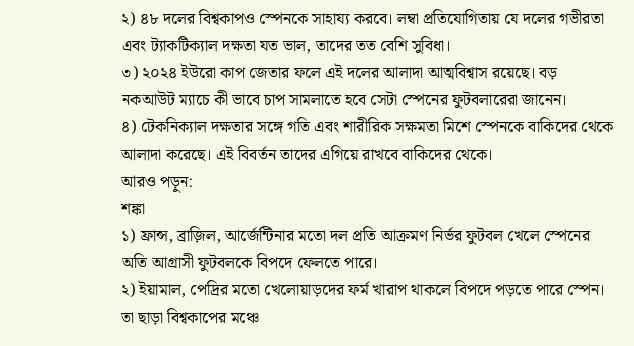২) ৪৮ দলের বিশ্বকাপও স্পেনকে সাহায্য করবে। লম্বা প্রতিযোগিতায় যে দলের গভীরতা এবং ট্যাকটিক্যাল দক্ষতা যত ভাল, তাদের তত বেশি সুবিধা।
৩) ২০২৪ ইউরো কাপ জেতার ফলে এই দলের আলাদা আত্মবিশ্বাস রয়েছে। বড় নকআউট ম্যাচে কী ভাবে চাপ সামলাতে হবে সেটা স্পেনের ফুটবলারেরা জানেন।
৪) টেকনিক্যাল দক্ষতার সঙ্গে গতি এবং শারীরিক সক্ষমতা মিশে স্পেনকে বাকিদের থেকে আলাদা করেছে। এই বিবর্তন তাদের এগিয়ে রাখবে বাকিদের থেকে।
আরও পড়ুন:
শঙ্কা
১) ফ্রান্স, ব্রাজ়িল, আর্জেন্টিনার মতো দল প্রতি আক্রমণ নির্ভর ফুটবল খেলে স্পেনের অতি আগ্রাসী ফুটবলকে বিপদে ফেলতে পারে।
২) ইয়ামাল, পেদ্রির মতো খেলোয়াড়দের ফর্ম খারাপ থাকলে বিপদে পড়তে পারে স্পেন। তা ছাড়া বিশ্বকাপের মঞ্চে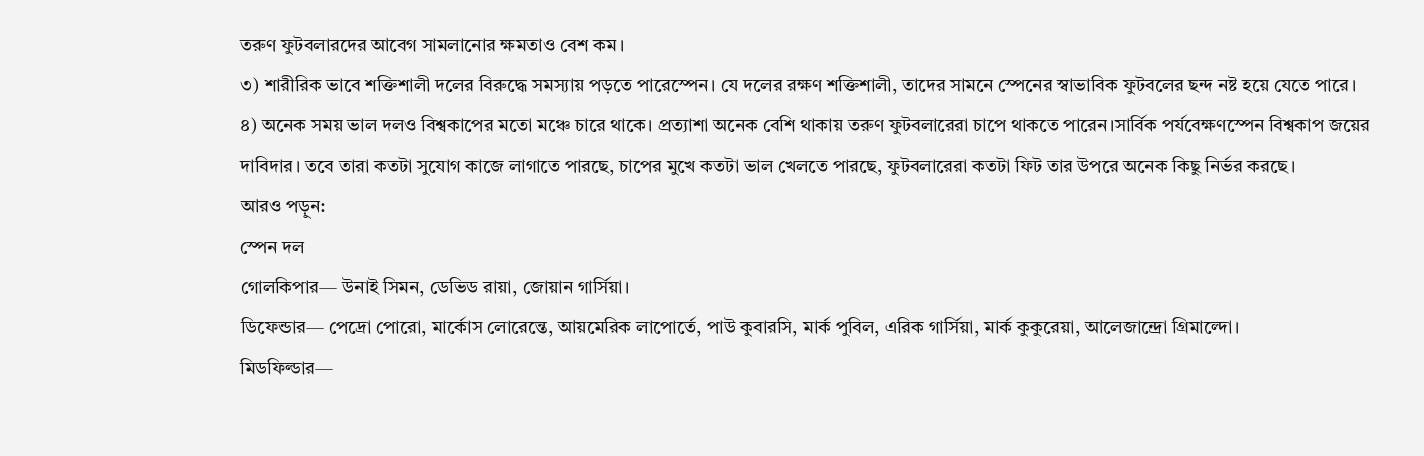তরুণ ফুটবলারদের আবেগ সামলানোর ক্ষমতাও বেশ কম।
৩) শারীরিক ভাবে শক্তিশালী দলের বিরুদ্ধে সমস্যায় পড়তে পারেস্পেন। যে দলের রক্ষণ শক্তিশালী, তাদের সামনে স্পেনের স্বাভাবিক ফুটবলের ছন্দ নষ্ট হয়ে যেতে পারে।
৪) অনেক সময় ভাল দলও বিশ্বকাপের মতো মঞ্চে চারে থাকে। প্রত্যাশা অনেক বেশি থাকায় তরুণ ফুটবলারেরা চাপে থাকতে পারেন।সার্বিক পর্যবেক্ষণস্পেন বিশ্বকাপ জয়ের দাবিদার। তবে তারা কতটা সুযোগ কাজে লাগাতে পারছে, চাপের মুখে কতটা ভাল খেলতে পারছে, ফুটবলারেরা কতটা ফিট তার উপরে অনেক কিছু নির্ভর করছে।
আরও পড়ুন:
স্পেন দল
গোলকিপার— উনাই সিমন, ডেভিড রায়া, জোয়ান গার্সিয়া।
ডিফেন্ডার— পেদ্রো পোরো, মার্কোস লোরেন্তে, আয়মেরিক লাপোর্তে, পাউ কুবারসি, মার্ক পুবিল, এরিক গার্সিয়া, মার্ক কুকুরেয়া, আলেজান্দ্রো গ্রিমাল্দো।
মিডফিল্ডার—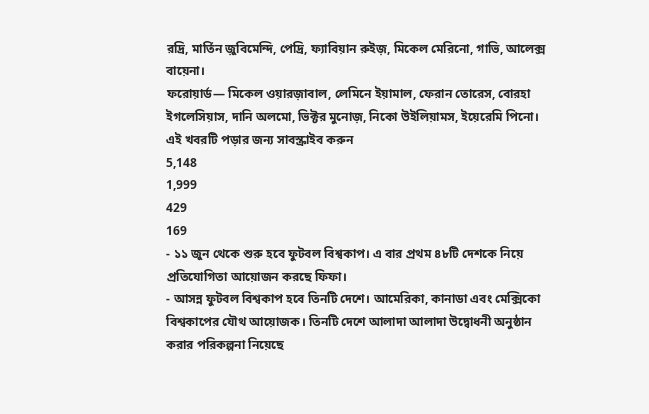রদ্রি, মার্তিন জ়ুবিমেন্দি, পেদ্রি, ফ্যাবিয়ান রুইজ়, মিকেল মেরিনো, গাভি, আলেক্স বায়েনা।
ফরোয়ার্ড— মিকেল ওয়ারজ়াবাল, লেমিনে ইয়ামাল, ফেরান তোরেস, বোরহা ইগলেসিয়াস, দানি অলমো, ভিক্টর মুনোজ়, নিকো উইলিয়ামস, ইয়েরেমি পিনো।
এই খবরটি পড়ার জন্য সাবস্ক্রাইব করুন
5,148
1,999
429
169
- ১১ জুন থেকে শুরু হবে ফুটবল বিশ্বকাপ। এ বার প্রথম ৪৮টি দেশকে নিয়ে প্রতিযোগিতা আয়োজন করছে ফিফা।
- আসন্ন ফুটবল বিশ্বকাপ হবে তিনটি দেশে। আমেরিকা, কানাডা এবং মেক্সিকো বিশ্বকাপের যৌথ আয়োজক। তিনটি দেশে আলাদা আলাদা উদ্বোধনী অনুষ্ঠান করার পরিকল্পনা নিয়েছে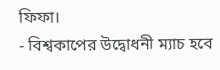ফিফা।
- বিশ্বকাপের উদ্বোধনী ম্যাচ হবে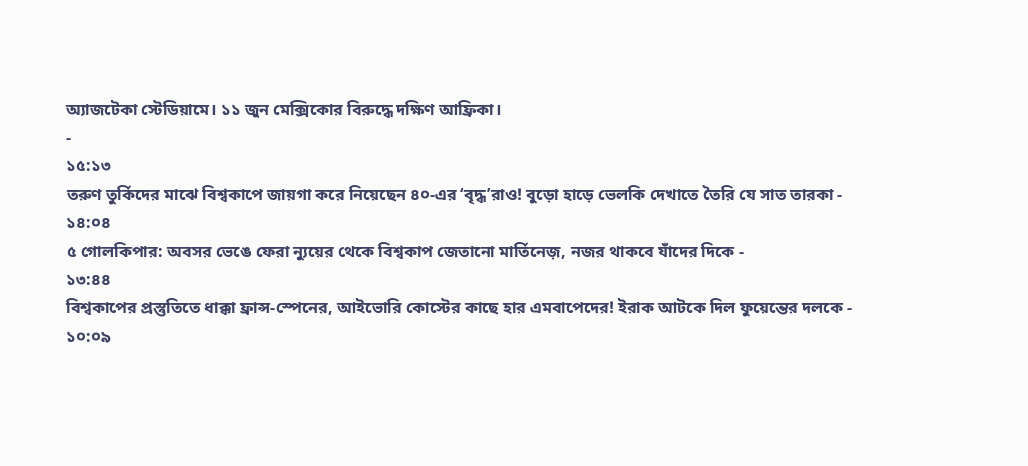অ্যাজটেকা স্টেডিয়ামে। ১১ জুন মেক্সিকোর বিরুদ্ধে দক্ষিণ আফ্রিকা।
-
১৫:১৩
তরুণ তুর্কিদের মাঝে বিশ্বকাপে জায়গা করে নিয়েছেন ৪০-এর ‘বৃদ্ধ’রাও! বুড়ো হাড়ে ভেলকি দেখাতে তৈরি যে সাত তারকা -
১৪:০৪
৫ গোলকিপার: অবসর ভেঙে ফেরা ন্যুয়ের থেকে বিশ্বকাপ জেতানো মার্তিনেজ়, নজর থাকবে যাঁদের দিকে -
১৩:৪৪
বিশ্বকাপের প্রস্তুতিতে ধাক্কা ফ্রান্স-স্পেনের, আইভোরি কোস্টের কাছে হার এমবাপেদের! ইরাক আটকে দিল ফুয়েন্তের দলকে -
১০:০৯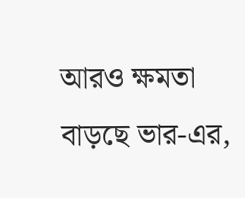আরও ক্ষমতা বাড়ছে ভার-এর,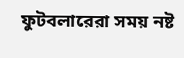ফুটবলারেরা সময় নষ্ট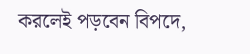করলেই পড়বেন বিপদে,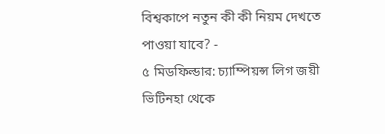বিশ্বকাপে নতুন কী কী নিয়ম দেখতে পাওয়া যাবে? -
৫ মিডফিল্ডার: চ্যাম্পিয়ন্স লিগ জয়ী ভিটিনহা থেকে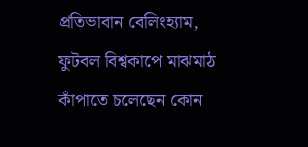প্রতিভাবান বেলিংহ্যাম, ফুটবল বিশ্বকাপে মাঝমাঠ কাঁপাতে চলেছেন কোন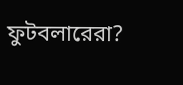ফুটবলারেরা?